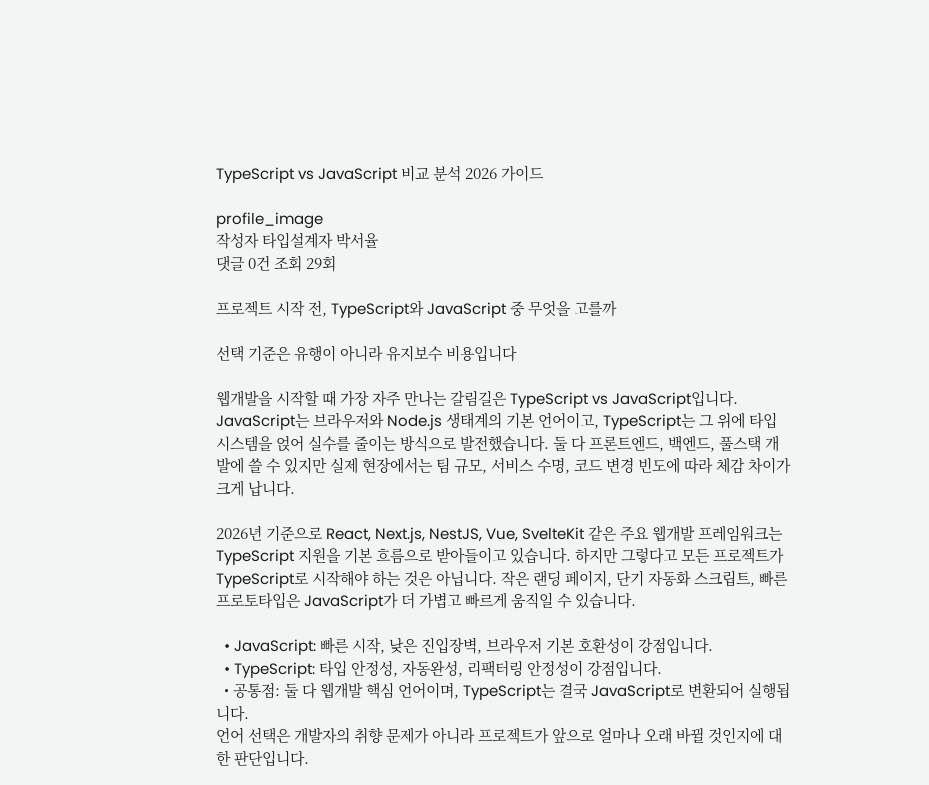TypeScript vs JavaScript 비교 분석 2026 가이드

profile_image
작성자 타입설계자 박서율
댓글 0건 조회 29회

프로젝트 시작 전, TypeScript와 JavaScript 중 무엇을 고를까

선택 기준은 유행이 아니라 유지보수 비용입니다

웹개발을 시작할 때 가장 자주 만나는 갈림길은 TypeScript vs JavaScript입니다. JavaScript는 브라우저와 Node.js 생태계의 기본 언어이고, TypeScript는 그 위에 타입 시스템을 얹어 실수를 줄이는 방식으로 발전했습니다. 둘 다 프론트엔드, 백엔드, 풀스택 개발에 쓸 수 있지만 실제 현장에서는 팀 규모, 서비스 수명, 코드 변경 빈도에 따라 체감 차이가 크게 납니다.

2026년 기준으로 React, Next.js, NestJS, Vue, SvelteKit 같은 주요 웹개발 프레임워크는 TypeScript 지원을 기본 흐름으로 받아들이고 있습니다. 하지만 그렇다고 모든 프로젝트가 TypeScript로 시작해야 하는 것은 아닙니다. 작은 랜딩 페이지, 단기 자동화 스크립트, 빠른 프로토타입은 JavaScript가 더 가볍고 빠르게 움직일 수 있습니다.

  • JavaScript: 빠른 시작, 낮은 진입장벽, 브라우저 기본 호환성이 강점입니다.
  • TypeScript: 타입 안정성, 자동완성, 리팩터링 안정성이 강점입니다.
  • 공통점: 둘 다 웹개발 핵심 언어이며, TypeScript는 결국 JavaScript로 변환되어 실행됩니다.
언어 선택은 개발자의 취향 문제가 아니라 프로젝트가 앞으로 얼마나 오래 바뀔 것인지에 대한 판단입니다.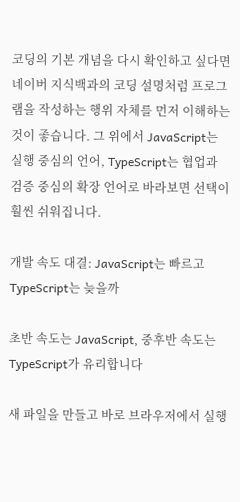코딩의 기본 개념을 다시 확인하고 싶다면 네이버 지식백과의 코딩 설명처럼 프로그램을 작성하는 행위 자체를 먼저 이해하는 것이 좋습니다. 그 위에서 JavaScript는 실행 중심의 언어, TypeScript는 협업과 검증 중심의 확장 언어로 바라보면 선택이 훨씬 쉬워집니다.

개발 속도 대결: JavaScript는 빠르고 TypeScript는 늦을까

초반 속도는 JavaScript, 중후반 속도는 TypeScript가 유리합니다

새 파일을 만들고 바로 브라우저에서 실행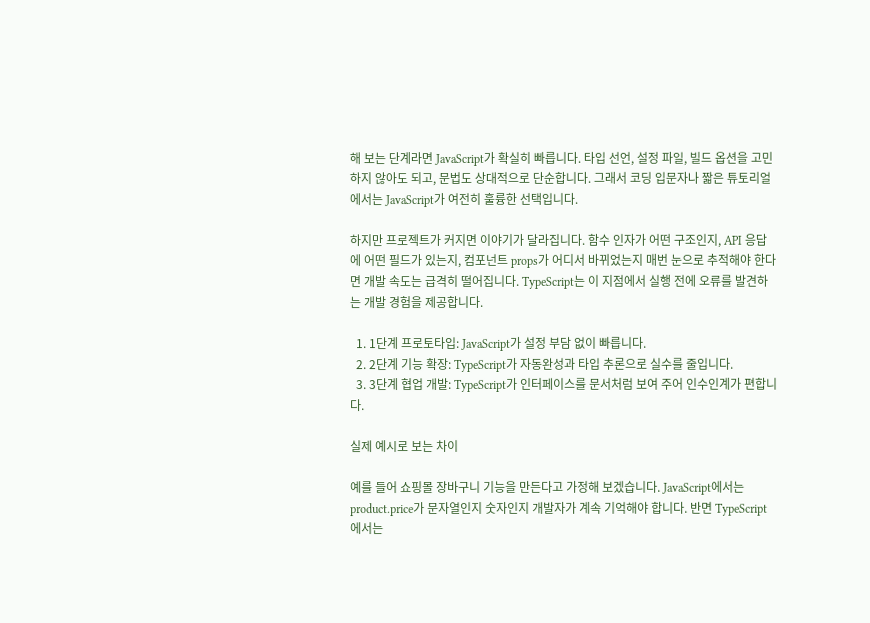해 보는 단계라면 JavaScript가 확실히 빠릅니다. 타입 선언, 설정 파일, 빌드 옵션을 고민하지 않아도 되고, 문법도 상대적으로 단순합니다. 그래서 코딩 입문자나 짧은 튜토리얼에서는 JavaScript가 여전히 훌륭한 선택입니다.

하지만 프로젝트가 커지면 이야기가 달라집니다. 함수 인자가 어떤 구조인지, API 응답에 어떤 필드가 있는지, 컴포넌트 props가 어디서 바뀌었는지 매번 눈으로 추적해야 한다면 개발 속도는 급격히 떨어집니다. TypeScript는 이 지점에서 실행 전에 오류를 발견하는 개발 경험을 제공합니다.

  1. 1단계 프로토타입: JavaScript가 설정 부담 없이 빠릅니다.
  2. 2단계 기능 확장: TypeScript가 자동완성과 타입 추론으로 실수를 줄입니다.
  3. 3단계 협업 개발: TypeScript가 인터페이스를 문서처럼 보여 주어 인수인계가 편합니다.

실제 예시로 보는 차이

예를 들어 쇼핑몰 장바구니 기능을 만든다고 가정해 보겠습니다. JavaScript에서는 product.price가 문자열인지 숫자인지 개발자가 계속 기억해야 합니다. 반면 TypeScript에서는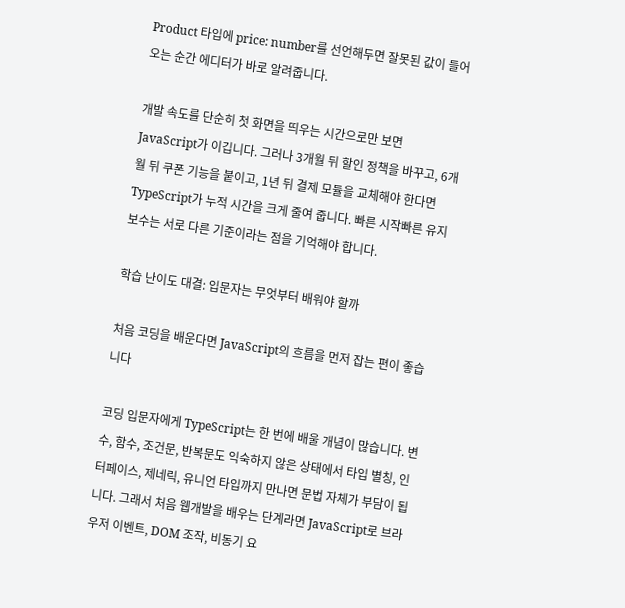Product 타입에 price: number를 선언해두면 잘못된 값이 들어오는 순간 에디터가 바로 알려줍니다.

개발 속도를 단순히 첫 화면을 띄우는 시간으로만 보면 JavaScript가 이깁니다. 그러나 3개월 뒤 할인 정책을 바꾸고, 6개월 뒤 쿠폰 기능을 붙이고, 1년 뒤 결제 모듈을 교체해야 한다면 TypeScript가 누적 시간을 크게 줄여 줍니다. 빠른 시작빠른 유지보수는 서로 다른 기준이라는 점을 기억해야 합니다.

학습 난이도 대결: 입문자는 무엇부터 배워야 할까

처음 코딩을 배운다면 JavaScript의 흐름을 먼저 잡는 편이 좋습니다

코딩 입문자에게 TypeScript는 한 번에 배울 개념이 많습니다. 변수, 함수, 조건문, 반복문도 익숙하지 않은 상태에서 타입 별칭, 인터페이스, 제네릭, 유니언 타입까지 만나면 문법 자체가 부담이 됩니다. 그래서 처음 웹개발을 배우는 단계라면 JavaScript로 브라우저 이벤트, DOM 조작, 비동기 요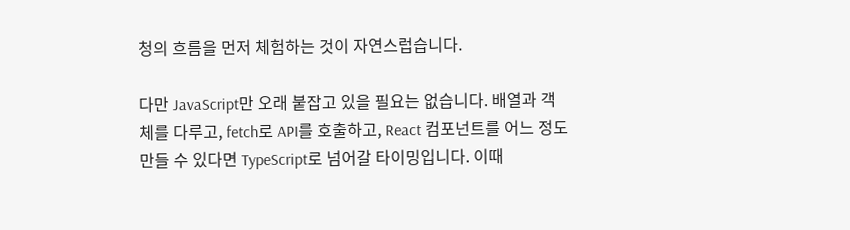청의 흐름을 먼저 체험하는 것이 자연스럽습니다.

다만 JavaScript만 오래 붙잡고 있을 필요는 없습니다. 배열과 객체를 다루고, fetch로 API를 호출하고, React 컴포넌트를 어느 정도 만들 수 있다면 TypeScript로 넘어갈 타이밍입니다. 이때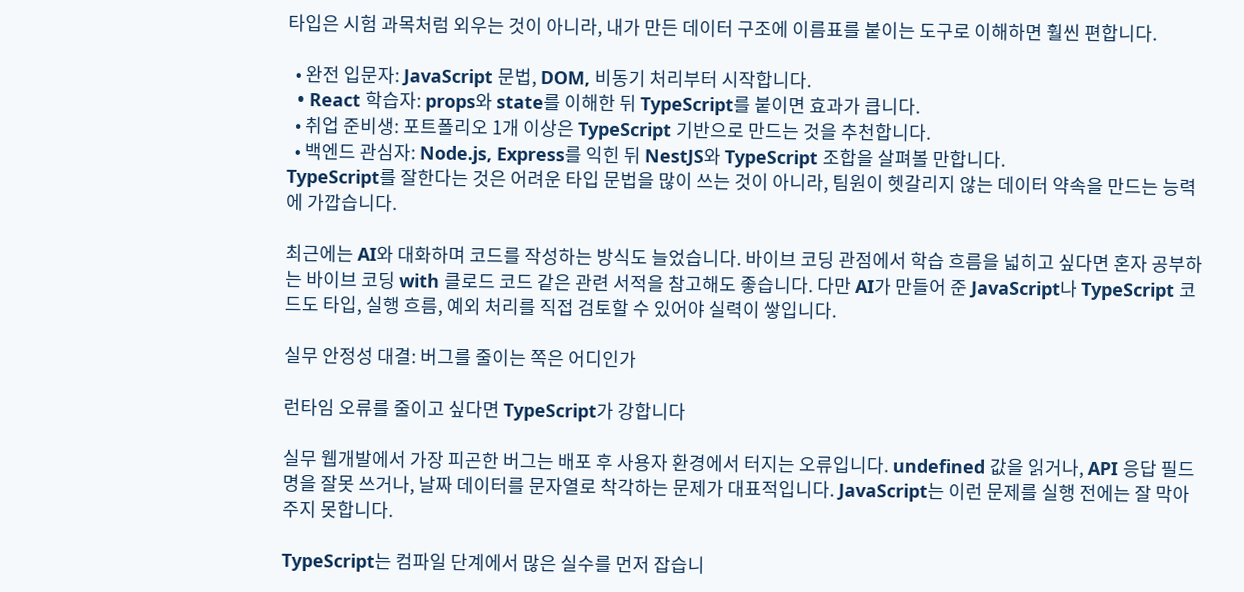타입은 시험 과목처럼 외우는 것이 아니라, 내가 만든 데이터 구조에 이름표를 붙이는 도구로 이해하면 훨씬 편합니다.

  • 완전 입문자: JavaScript 문법, DOM, 비동기 처리부터 시작합니다.
  • React 학습자: props와 state를 이해한 뒤 TypeScript를 붙이면 효과가 큽니다.
  • 취업 준비생: 포트폴리오 1개 이상은 TypeScript 기반으로 만드는 것을 추천합니다.
  • 백엔드 관심자: Node.js, Express를 익힌 뒤 NestJS와 TypeScript 조합을 살펴볼 만합니다.
TypeScript를 잘한다는 것은 어려운 타입 문법을 많이 쓰는 것이 아니라, 팀원이 헷갈리지 않는 데이터 약속을 만드는 능력에 가깝습니다.

최근에는 AI와 대화하며 코드를 작성하는 방식도 늘었습니다. 바이브 코딩 관점에서 학습 흐름을 넓히고 싶다면 혼자 공부하는 바이브 코딩 with 클로드 코드 같은 관련 서적을 참고해도 좋습니다. 다만 AI가 만들어 준 JavaScript나 TypeScript 코드도 타입, 실행 흐름, 예외 처리를 직접 검토할 수 있어야 실력이 쌓입니다.

실무 안정성 대결: 버그를 줄이는 쪽은 어디인가

런타임 오류를 줄이고 싶다면 TypeScript가 강합니다

실무 웹개발에서 가장 피곤한 버그는 배포 후 사용자 환경에서 터지는 오류입니다. undefined 값을 읽거나, API 응답 필드명을 잘못 쓰거나, 날짜 데이터를 문자열로 착각하는 문제가 대표적입니다. JavaScript는 이런 문제를 실행 전에는 잘 막아주지 못합니다.

TypeScript는 컴파일 단계에서 많은 실수를 먼저 잡습니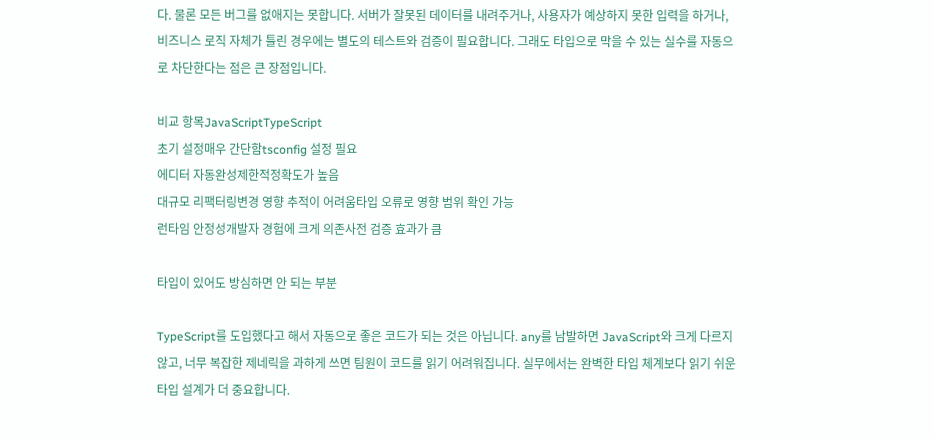다. 물론 모든 버그를 없애지는 못합니다. 서버가 잘못된 데이터를 내려주거나, 사용자가 예상하지 못한 입력을 하거나, 비즈니스 로직 자체가 틀린 경우에는 별도의 테스트와 검증이 필요합니다. 그래도 타입으로 막을 수 있는 실수를 자동으로 차단한다는 점은 큰 장점입니다.

비교 항목JavaScriptTypeScript
초기 설정매우 간단함tsconfig 설정 필요
에디터 자동완성제한적정확도가 높음
대규모 리팩터링변경 영향 추적이 어려움타입 오류로 영향 범위 확인 가능
런타임 안정성개발자 경험에 크게 의존사전 검증 효과가 큼

타입이 있어도 방심하면 안 되는 부분

TypeScript를 도입했다고 해서 자동으로 좋은 코드가 되는 것은 아닙니다. any를 남발하면 JavaScript와 크게 다르지 않고, 너무 복잡한 제네릭을 과하게 쓰면 팀원이 코드를 읽기 어려워집니다. 실무에서는 완벽한 타입 체계보다 읽기 쉬운 타입 설계가 더 중요합니다.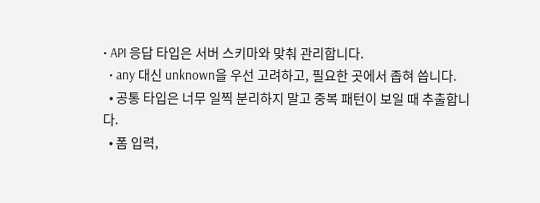• API 응답 타입은 서버 스키마와 맞춰 관리합니다.
  • any 대신 unknown을 우선 고려하고, 필요한 곳에서 좁혀 씁니다.
  • 공통 타입은 너무 일찍 분리하지 말고 중복 패턴이 보일 때 추출합니다.
  • 폼 입력,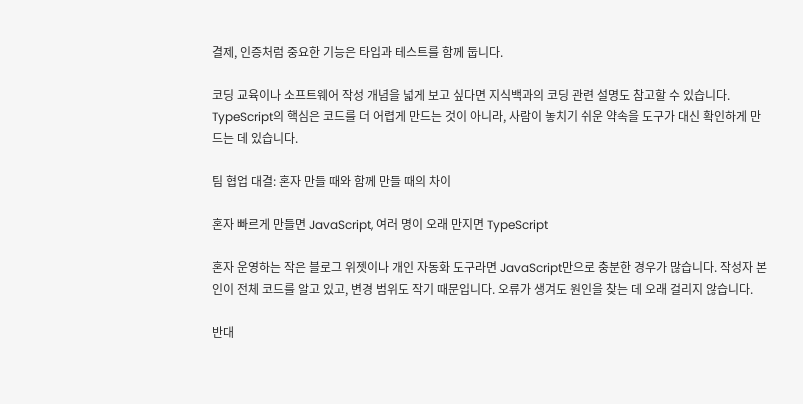결제, 인증처럼 중요한 기능은 타입과 테스트를 함께 둡니다.

코딩 교육이나 소프트웨어 작성 개념을 넓게 보고 싶다면 지식백과의 코딩 관련 설명도 참고할 수 있습니다. TypeScript의 핵심은 코드를 더 어렵게 만드는 것이 아니라, 사람이 놓치기 쉬운 약속을 도구가 대신 확인하게 만드는 데 있습니다.

팀 협업 대결: 혼자 만들 때와 함께 만들 때의 차이

혼자 빠르게 만들면 JavaScript, 여러 명이 오래 만지면 TypeScript

혼자 운영하는 작은 블로그 위젯이나 개인 자동화 도구라면 JavaScript만으로 충분한 경우가 많습니다. 작성자 본인이 전체 코드를 알고 있고, 변경 범위도 작기 때문입니다. 오류가 생겨도 원인을 찾는 데 오래 걸리지 않습니다.

반대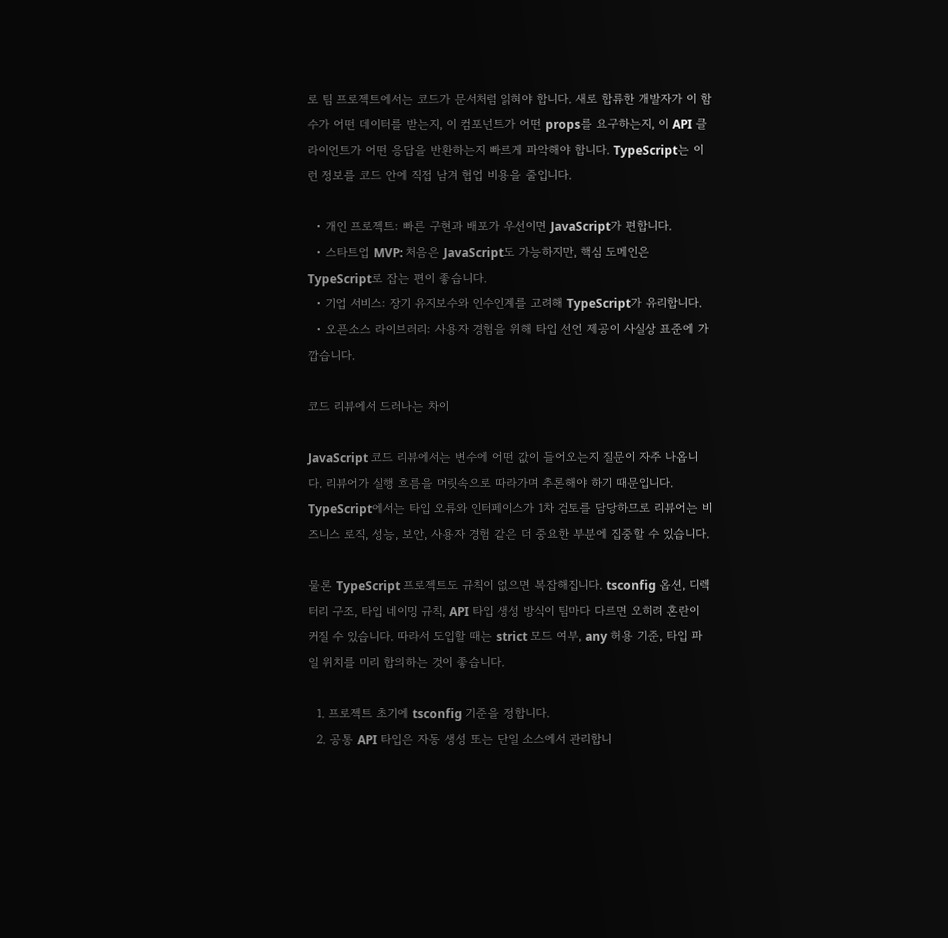로 팀 프로젝트에서는 코드가 문서처럼 읽혀야 합니다. 새로 합류한 개발자가 이 함수가 어떤 데이터를 받는지, 이 컴포넌트가 어떤 props를 요구하는지, 이 API 클라이언트가 어떤 응답을 반환하는지 빠르게 파악해야 합니다. TypeScript는 이런 정보를 코드 안에 직접 남겨 협업 비용을 줄입니다.

  • 개인 프로젝트: 빠른 구현과 배포가 우선이면 JavaScript가 편합니다.
  • 스타트업 MVP: 처음은 JavaScript도 가능하지만, 핵심 도메인은 TypeScript로 잡는 편이 좋습니다.
  • 기업 서비스: 장기 유지보수와 인수인계를 고려해 TypeScript가 유리합니다.
  • 오픈소스 라이브러리: 사용자 경험을 위해 타입 선언 제공이 사실상 표준에 가깝습니다.

코드 리뷰에서 드러나는 차이

JavaScript 코드 리뷰에서는 변수에 어떤 값이 들어오는지 질문이 자주 나옵니다. 리뷰어가 실행 흐름을 머릿속으로 따라가며 추론해야 하기 때문입니다. TypeScript에서는 타입 오류와 인터페이스가 1차 검토를 담당하므로 리뷰어는 비즈니스 로직, 성능, 보안, 사용자 경험 같은 더 중요한 부분에 집중할 수 있습니다.

물론 TypeScript 프로젝트도 규칙이 없으면 복잡해집니다. tsconfig 옵션, 디렉터리 구조, 타입 네이밍 규칙, API 타입 생성 방식이 팀마다 다르면 오히려 혼란이 커질 수 있습니다. 따라서 도입할 때는 strict 모드 여부, any 허용 기준, 타입 파일 위치를 미리 합의하는 것이 좋습니다.

  1. 프로젝트 초기에 tsconfig 기준을 정합니다.
  2. 공통 API 타입은 자동 생성 또는 단일 소스에서 관리합니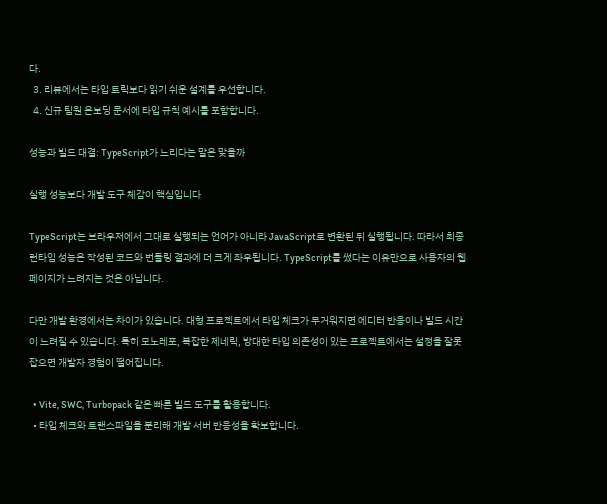다.
  3. 리뷰에서는 타입 트릭보다 읽기 쉬운 설계를 우선합니다.
  4. 신규 팀원 온보딩 문서에 타입 규칙 예시를 포함합니다.

성능과 빌드 대결: TypeScript가 느리다는 말은 맞을까

실행 성능보다 개발 도구 체감이 핵심입니다

TypeScript는 브라우저에서 그대로 실행되는 언어가 아니라 JavaScript로 변환된 뒤 실행됩니다. 따라서 최종 런타임 성능은 작성된 코드와 번들링 결과에 더 크게 좌우됩니다. TypeScript를 썼다는 이유만으로 사용자의 웹페이지가 느려지는 것은 아닙니다.

다만 개발 환경에서는 차이가 있습니다. 대형 프로젝트에서 타입 체크가 무거워지면 에디터 반응이나 빌드 시간이 느려질 수 있습니다. 특히 모노레포, 복잡한 제네릭, 방대한 타입 의존성이 있는 프로젝트에서는 설정을 잘못 잡으면 개발자 경험이 떨어집니다.

  • Vite, SWC, Turbopack 같은 빠른 빌드 도구를 활용합니다.
  • 타입 체크와 트랜스파일을 분리해 개발 서버 반응성을 확보합니다.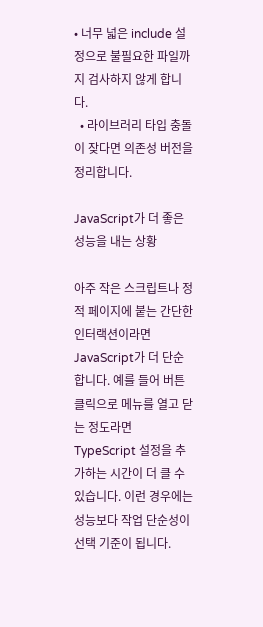• 너무 넓은 include 설정으로 불필요한 파일까지 검사하지 않게 합니다.
  • 라이브러리 타입 충돌이 잦다면 의존성 버전을 정리합니다.

JavaScript가 더 좋은 성능을 내는 상황

아주 작은 스크립트나 정적 페이지에 붙는 간단한 인터랙션이라면 JavaScript가 더 단순합니다. 예를 들어 버튼 클릭으로 메뉴를 열고 닫는 정도라면 TypeScript 설정을 추가하는 시간이 더 클 수 있습니다. 이런 경우에는 성능보다 작업 단순성이 선택 기준이 됩니다.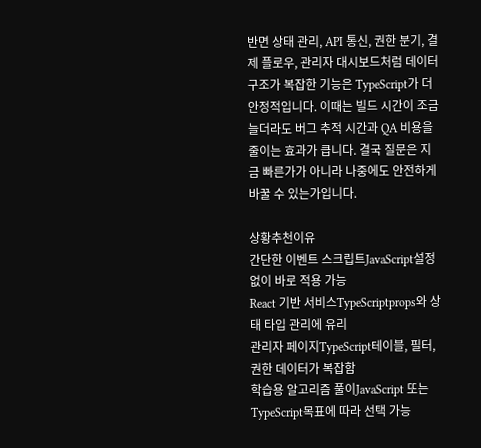반면 상태 관리, API 통신, 권한 분기, 결제 플로우, 관리자 대시보드처럼 데이터 구조가 복잡한 기능은 TypeScript가 더 안정적입니다. 이때는 빌드 시간이 조금 늘더라도 버그 추적 시간과 QA 비용을 줄이는 효과가 큽니다. 결국 질문은 지금 빠른가가 아니라 나중에도 안전하게 바꿀 수 있는가입니다.

상황추천이유
간단한 이벤트 스크립트JavaScript설정 없이 바로 적용 가능
React 기반 서비스TypeScriptprops와 상태 타입 관리에 유리
관리자 페이지TypeScript테이블, 필터, 권한 데이터가 복잡함
학습용 알고리즘 풀이JavaScript 또는 TypeScript목표에 따라 선택 가능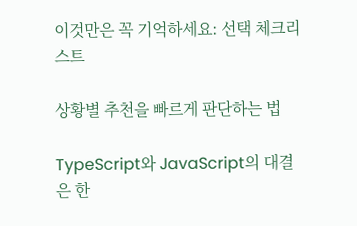이것만은 꼭 기억하세요: 선택 체크리스트

상황별 추천을 빠르게 판단하는 법

TypeScript와 JavaScript의 대결은 한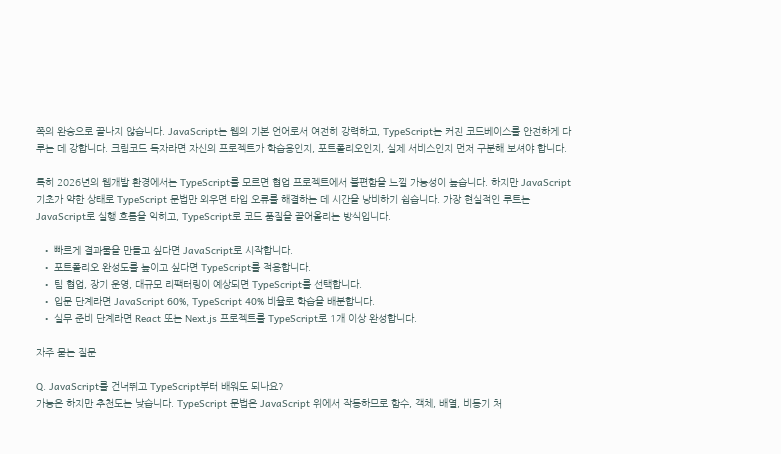쪽의 완승으로 끝나지 않습니다. JavaScript는 웹의 기본 언어로서 여전히 강력하고, TypeScript는 커진 코드베이스를 안전하게 다루는 데 강합니다. 크림코드 독자라면 자신의 프로젝트가 학습용인지, 포트폴리오인지, 실제 서비스인지 먼저 구분해 보셔야 합니다.

특히 2026년의 웹개발 환경에서는 TypeScript를 모르면 협업 프로젝트에서 불편함을 느낄 가능성이 높습니다. 하지만 JavaScript 기초가 약한 상태로 TypeScript 문법만 외우면 타입 오류를 해결하는 데 시간을 낭비하기 쉽습니다. 가장 현실적인 루트는 JavaScript로 실행 흐름을 익히고, TypeScript로 코드 품질을 끌어올리는 방식입니다.

  • 빠르게 결과물을 만들고 싶다면 JavaScript로 시작합니다.
  • 포트폴리오 완성도를 높이고 싶다면 TypeScript를 적용합니다.
  • 팀 협업, 장기 운영, 대규모 리팩터링이 예상되면 TypeScript를 선택합니다.
  • 입문 단계라면 JavaScript 60%, TypeScript 40% 비율로 학습을 배분합니다.
  • 실무 준비 단계라면 React 또는 Next.js 프로젝트를 TypeScript로 1개 이상 완성합니다.

자주 묻는 질문

Q. JavaScript를 건너뛰고 TypeScript부터 배워도 되나요?
가능은 하지만 추천도는 낮습니다. TypeScript 문법은 JavaScript 위에서 작동하므로 함수, 객체, 배열, 비동기 처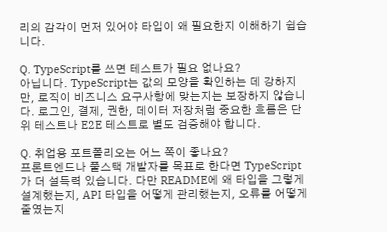리의 감각이 먼저 있어야 타입이 왜 필요한지 이해하기 쉽습니다.

Q. TypeScript를 쓰면 테스트가 필요 없나요?
아닙니다. TypeScript는 값의 모양을 확인하는 데 강하지만, 로직이 비즈니스 요구사항에 맞는지는 보장하지 않습니다. 로그인, 결제, 권한, 데이터 저장처럼 중요한 흐름은 단위 테스트나 E2E 테스트로 별도 검증해야 합니다.

Q. 취업용 포트폴리오는 어느 쪽이 좋나요?
프론트엔드나 풀스택 개발자를 목표로 한다면 TypeScript가 더 설득력 있습니다. 다만 README에 왜 타입을 그렇게 설계했는지, API 타입을 어떻게 관리했는지, 오류를 어떻게 줄였는지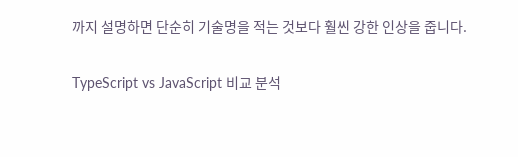까지 설명하면 단순히 기술명을 적는 것보다 훨씬 강한 인상을 줍니다.

TypeScript vs JavaScript 비교 분석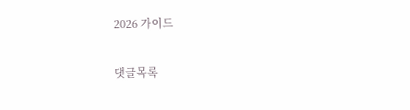2026 가이드

댓글목록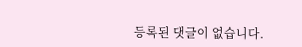등록된 댓글이 없습니다.